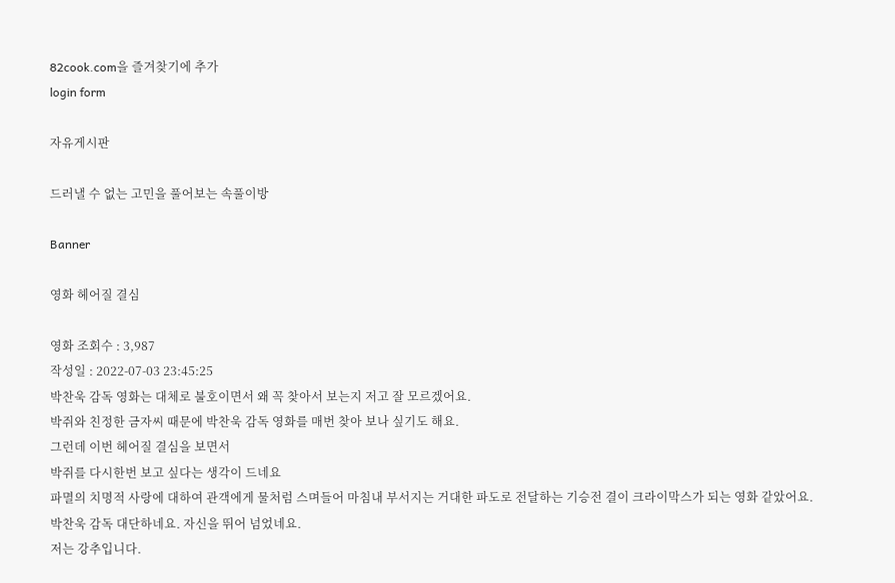82cook.com을 즐겨찾기에 추가
login form

자유게시판

드러낼 수 없는 고민을 풀어보는 속풀이방

Banner

영화 헤어질 결심

영화 조회수 : 3,987
작성일 : 2022-07-03 23:45:25
박찬욱 감독 영화는 대체로 불호이면서 왜 꼭 찾아서 보는지 저고 잘 모르겠어요.
박쥐와 친정한 금자씨 때문에 박찬욱 감독 영화를 매번 찾아 보나 싶기도 해요.
그런데 이번 헤어질 결심을 보면서
박쥐를 다시한번 보고 싶다는 생각이 드네요
파멸의 치명적 사랑에 대하여 관객에게 물처럼 스며들어 마침내 부서지는 거대한 파도로 전달하는 기승전 결이 크라이막스가 되는 영화 같았어요.
박찬욱 감독 대단하네요. 자신을 뛰어 넘었네요.
저는 강추입니다.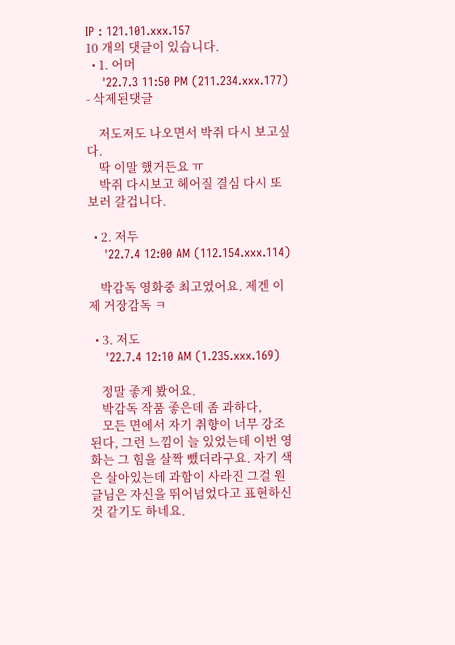IP : 121.101.xxx.157
10 개의 댓글이 있습니다.
  • 1. 어머
    '22.7.3 11:50 PM (211.234.xxx.177) - 삭제된댓글

    저도저도 나오면서 박쥐 다시 보고싶다.
    딱 이말 했거든요 ㅠ
    박쥐 다시보고 헤어질 결심 다시 또 보러 갈겁니다.

  • 2. 저두
    '22.7.4 12:00 AM (112.154.xxx.114)

    박감독 영화중 최고였어요. 제겐 이제 거장감독 ㅋ

  • 3. 저도
    '22.7.4 12:10 AM (1.235.xxx.169)

    정말 좋게 봤어요.
    박감독 작품 좋은데 좀 과하다,
    모든 면에서 자기 취향이 너무 강조된다, 그런 느낌이 늘 있었는데 이번 영화는 그 힘을 살짝 뺐더라구요. 자기 색은 살아있는데 과함이 사라진 그걸 원글님은 자신을 뛰어넘었다고 표현하신 것 같기도 하네요.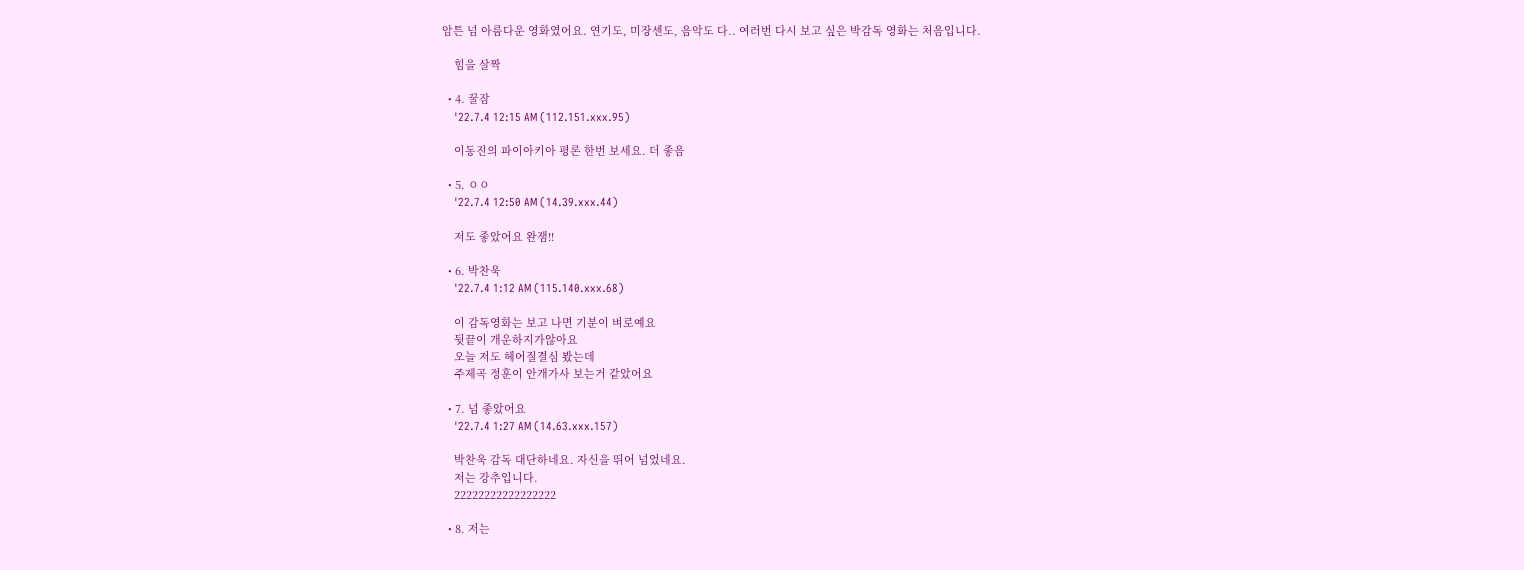암튼 넘 아름다운 영화였어요. 연기도, 미장센도, 음악도 다.. 여러번 다시 보고 싶은 박감독 영화는 처음입니다.

    힘을 살짝

  • 4. 꿀잠
    '22.7.4 12:15 AM (112.151.xxx.95)

    이동진의 파이아키아 평론 한번 보세요. 더 좋음

  • 5. ㅇㅇ
    '22.7.4 12:50 AM (14.39.xxx.44)

    저도 좋았어요 완잼!!

  • 6. 박찬욱
    '22.7.4 1:12 AM (115.140.xxx.68)

    이 감독영화는 보고 나면 기분이 벼로예요
    뒷끝이 개운하지가않아요
    오늘 저도 헤어질결심 봤는데
    주제곡 정훈이 안개가사 보는거 같았어요

  • 7. 넘 좋았어요
    '22.7.4 1:27 AM (14.63.xxx.157)

    박찬욱 감독 대단하네요. 자신을 뛰어 넘었네요.
    저는 강추입니다.
    22222222222222222

  • 8. 저는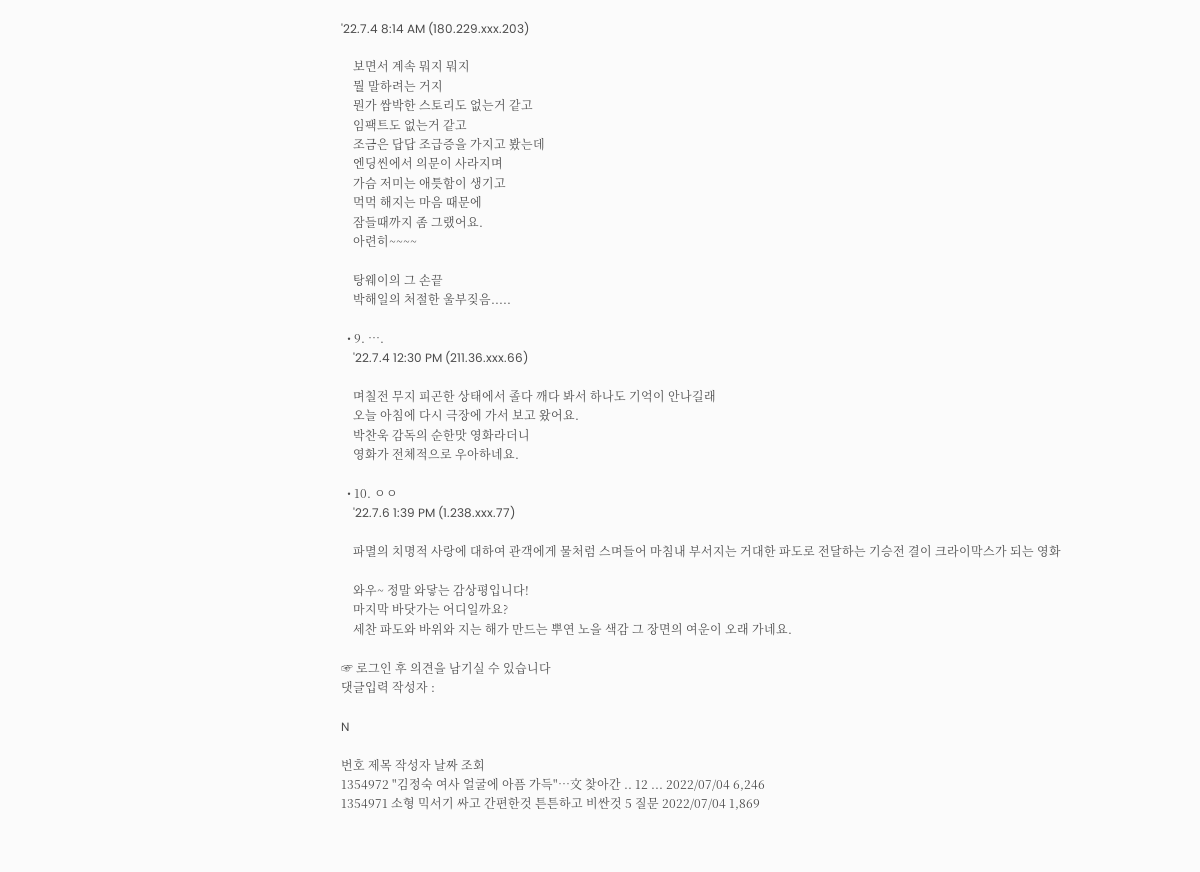'22.7.4 8:14 AM (180.229.xxx.203)

    보면서 계속 뭐지 뭐지
    뭘 말하려는 거지
    뭔가 쌈박한 스토리도 없는거 같고
    임팩트도 없는거 같고
    조금은 답답 조급증을 가지고 봤는데
    엔딩씬에서 의문이 사라지며
    가슴 저미는 애틋함이 생기고
    먹먹 해지는 마음 때문에
    잠들때까지 좀 그랬어요.
    아련히~~~~

    탕웨이의 그 손끝
    박해일의 처절한 울부짖음.....

  • 9. ….
    '22.7.4 12:30 PM (211.36.xxx.66)

    며칠전 무지 피곤한 상태에서 졸다 깨다 봐서 하나도 기억이 안나길래
    오늘 아침에 다시 극장에 가서 보고 왔어요.
    박찬욱 감독의 순한맛 영화라더니
    영화가 전체적으로 우아하네요.

  • 10. ㅇㅇ
    '22.7.6 1:39 PM (1.238.xxx.77)

    파멸의 치명적 사랑에 대하여 관객에게 물처럼 스며들어 마침내 부서지는 거대한 파도로 전달하는 기승전 결이 크라이막스가 되는 영화

    와우~ 정말 와닿는 감상평입니다!
    마지막 바닷가는 어디일까요?
    세찬 파도와 바위와 지는 해가 만드는 뿌연 노을 색감 그 장면의 여운이 오래 가네요.

☞ 로그인 후 의견을 남기실 수 있습니다
댓글입력 작성자 :

N

번호 제목 작성자 날짜 조회
1354972 "김정숙 여사 얼굴에 아픔 가득"…文 찾아간 .. 12 ... 2022/07/04 6,246
1354971 소형 믹서기 싸고 간편한것 튼튼하고 비싼것 5 질문 2022/07/04 1,869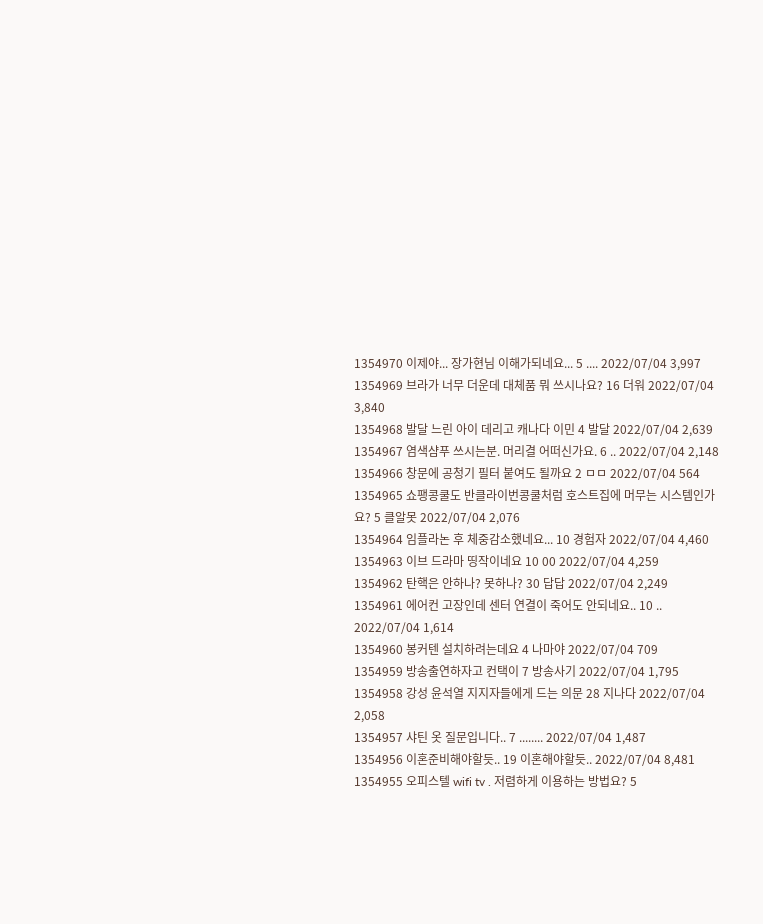1354970 이제야... 장가현님 이해가되네요... 5 .... 2022/07/04 3,997
1354969 브라가 너무 더운데 대체품 뭐 쓰시나요? 16 더워 2022/07/04 3,840
1354968 발달 느린 아이 데리고 캐나다 이민 4 발달 2022/07/04 2,639
1354967 염색샴푸 쓰시는분. 머리결 어떠신가요. 6 .. 2022/07/04 2,148
1354966 창문에 공청기 필터 붙여도 될까요 2 ㅁㅁ 2022/07/04 564
1354965 쇼팽콩쿨도 반클라이번콩쿨처럼 호스트집에 머무는 시스템인가요? 5 클알못 2022/07/04 2,076
1354964 임플라논 후 체중감소했네요... 10 경험자 2022/07/04 4,460
1354963 이브 드라마 띵작이네요 10 00 2022/07/04 4,259
1354962 탄핵은 안하나? 못하나? 30 답답 2022/07/04 2,249
1354961 에어컨 고장인데 센터 연결이 죽어도 안되네요.. 10 .. 2022/07/04 1,614
1354960 봉커텐 설치하려는데요 4 나마야 2022/07/04 709
1354959 방송출연하자고 컨택이 7 방송사기 2022/07/04 1,795
1354958 강성 윤석열 지지자들에게 드는 의문 28 지나다 2022/07/04 2,058
1354957 샤틴 옷 질문입니다.. 7 ........ 2022/07/04 1,487
1354956 이혼준비해야할듯.. 19 이혼해야할듯.. 2022/07/04 8,481
1354955 오피스텔 wifi tv . 저렴하게 이용하는 방법요? 5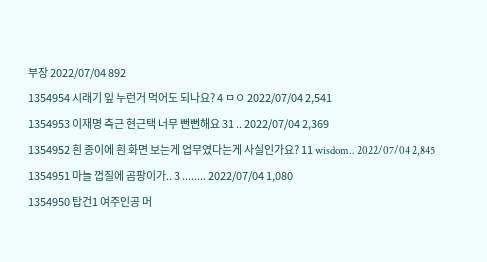부장 2022/07/04 892
1354954 시래기 잎 누런거 먹어도 되나요? 4 ㅁㅇ 2022/07/04 2,541
1354953 이재명 측근 현근택 너무 뻔뻔해요 31 .. 2022/07/04 2,369
1354952 흰 종이에 흰 화면 보는게 업무였다는게 사실인가요? 11 wisdom.. 2022/07/04 2,845
1354951 마늘 껍질에 곰팡이가.. 3 ........ 2022/07/04 1,080
1354950 탑건1 여주인공 머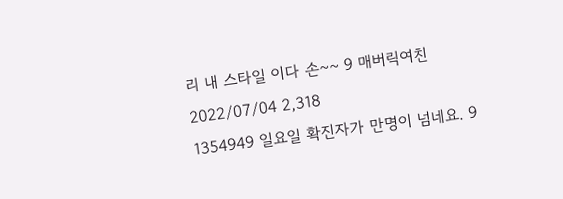리 내 스타일 이다 손~~ 9 매버릭여친 2022/07/04 2,318
1354949 일요일 확진자가 만명이 넘네요. 9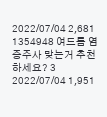2022/07/04 2,681
1354948 여드름 염증주사 맞는거 추천하세요? 3 2022/07/04 1,951